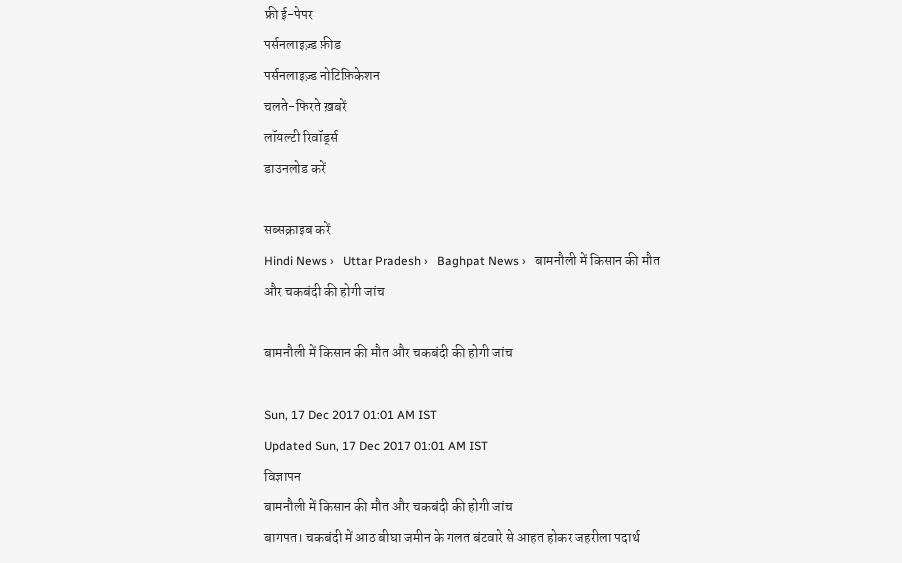फ्री ई-पेपर
पर्सनलाइज़्ड फ़ीड
पर्सनलाइज़्ड नोटिफ़िकेशन
चलते-फिरते ख़बरें
लॉयल्टी रिवॉर्ड्स
डाउनलोड करें

सब्सक्राइब करें
Hindi News ›   Uttar Pradesh ›   Baghpat News ›   बामनौली में किसान की मौत और चकबंदी की होगी जांच

बामनौली में किसान की मौत और चकबंदी की होगी जांच

Sun, 17 Dec 2017 01:01 AM IST
Updated Sun, 17 Dec 2017 01:01 AM IST
विज्ञापन
बामनौली में किसान की मौत और चकबंदी की होगी जांच
बागपत। चकबंदी में आठ बीघा जमीन के गलत बंटवारे से आहत होकर जहरीला पदार्थ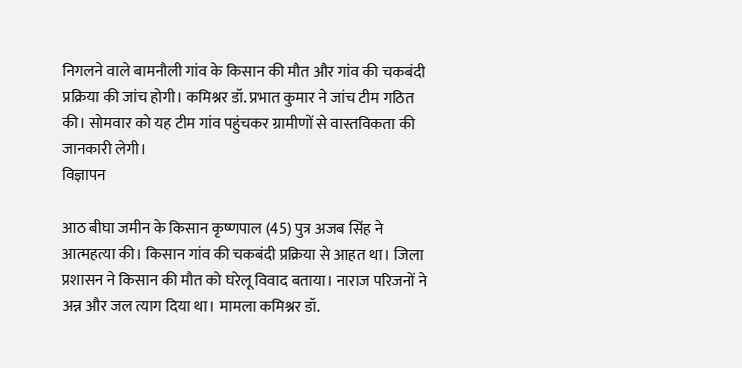निगलने वाले बामनौली गांव के किसान की मौत और गांव की चकबंदी प्रक्रिया की जांच होगी। कमिश्नर डॉ. प्रभात कुमार ने जांच टीम गठित की। सोमवार को यह टीम गांव पहुंचकर ग्रामीणों से वास्तविकता की जानकारी लेगी।
विज्ञापन

आठ बीघा जमीन के किसान कृष्णपाल (45) पुत्र अजब सिंह ने आत्महत्या की। किसान गांव की चकबंदी प्रक्रिया से आहत था। जिला प्रशासन ने किसान की मौत को घरेलू विवाद बताया। नाराज परिजनों ने अन्न और जल त्याग दिया था। मामला कमिश्नर डॉ.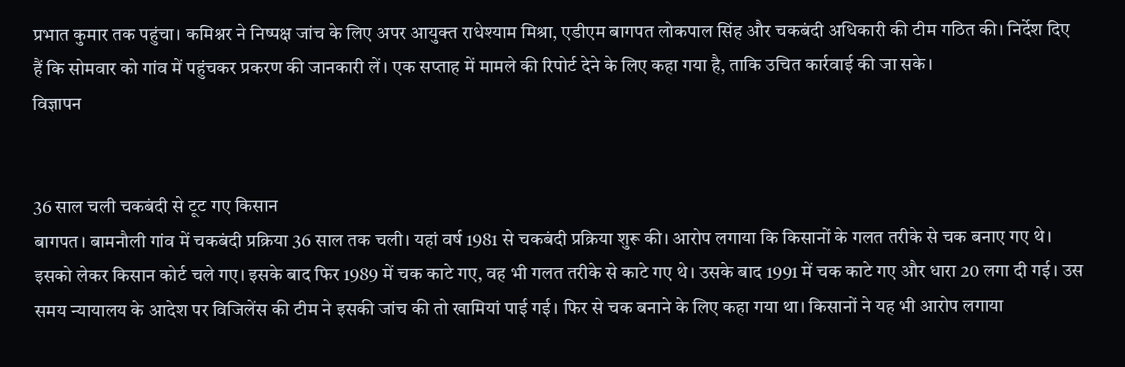प्रभात कुमार तक पहुंचा। कमिश्नर ने निष्पक्ष जांच के लिए अपर आयुक्त राधेश्याम मिश्रा, एडीएम बागपत लोकपाल सिंह और चकबंदी अधिकारी की टीम गठित की। निर्देश दिए हैं कि सोमवार को गांव में पहुंचकर प्रकरण की जानकारी लें। एक सप्ताह में मामले की रिपोर्ट देने के लिए कहा गया है, ताकि उचित कार्रवाई की जा सके।
विज्ञापन


36 साल चली चकबंदी से टूट गए किसान
बागपत। बामनौली गांव में चकबंदी प्रक्रिया 36 साल तक चली। यहां वर्ष 1981 से चकबंदी प्रक्रिया शुरू की। आरोप लगाया कि किसानों के गलत तरीके से चक बनाए गए थे। इसको लेकर किसान कोर्ट चले गए। इसके बाद फिर 1989 में चक काटे गए, वह भी गलत तरीके से काटे गए थे। उसके बाद 1991 में चक काटे गए और धारा 20 लगा दी गई। उस समय न्यायालय के आदेश पर विजिलेंस की टीम ने इसकी जांच की तो खामियां पाई गई। फिर से चक बनाने के लिए कहा गया था। किसानों ने यह भी आरोप लगाया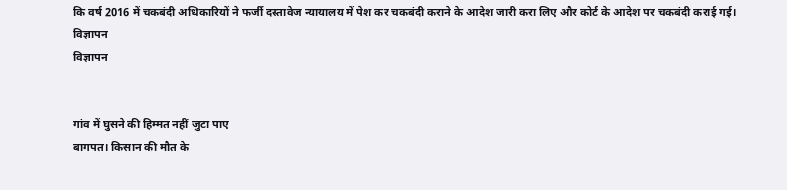कि वर्ष 2016 में चकबंदी अधिकारियों ने फर्जी दस्तावेज न्यायालय में पेश कर चकबंदी कराने के आदेश जारी करा लिए और कोर्ट के आदेश पर चकबंदी कराई गई।
विज्ञापन
विज्ञापन


गांव में घुसने की हिम्मत नहीं जुटा पाए
बागपत। किसान की मौत के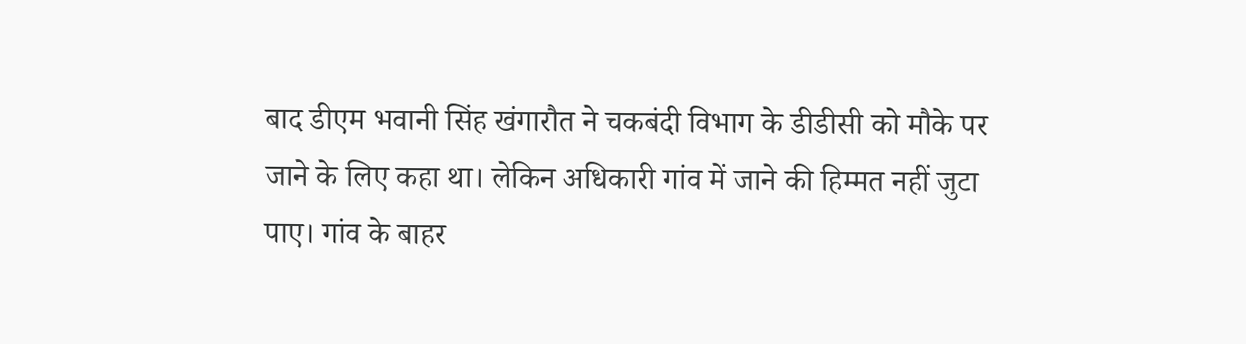बाद डीएम भवानी सिंह खंगारौत ने चकबंदी विभाग के डीडीसी को मौके पर जाने के लिए कहा था। लेकिन अधिकारी गांव में जाने की हिम्मत नहीं जुटा पाए। गांव के बाहर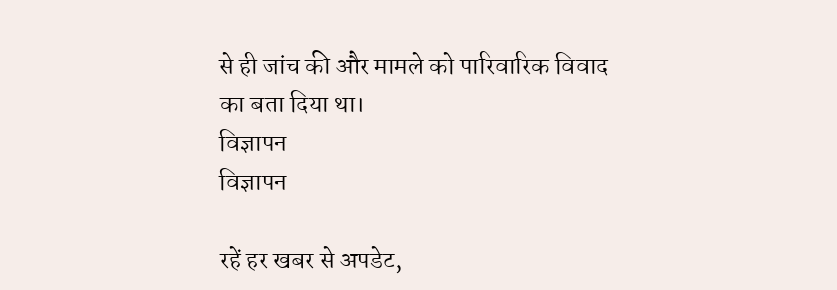से ही जांच की और मामले को पारिवारिक विवाद का बता दिया था।
विज्ञापन
विज्ञापन

रहें हर खबर से अपडेट,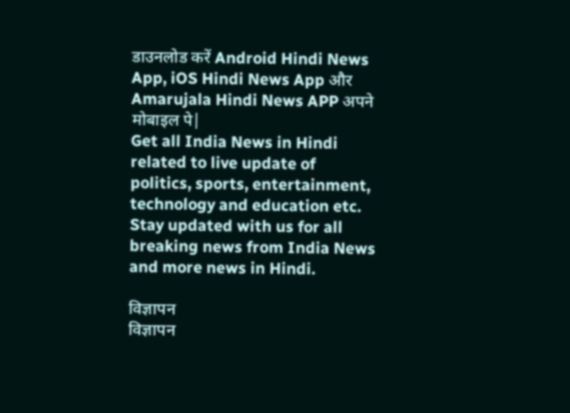डाउनलोड करें Android Hindi News App, iOS Hindi News App और Amarujala Hindi News APP अपने मोबाइल पे|
Get all India News in Hindi related to live update of politics, sports, entertainment, technology and education etc. Stay updated with us for all breaking news from India News and more news in Hindi.

विज्ञापन
विज्ञापन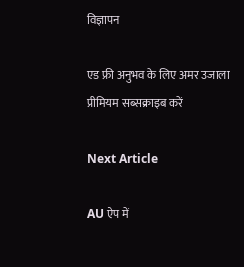विज्ञापन

एड फ्री अनुभव के लिए अमर उजाला प्रीमियम सब्सक्राइब करें

Next Article

AU ऐप में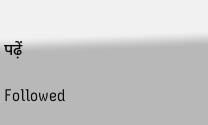पढ़ें

Followed